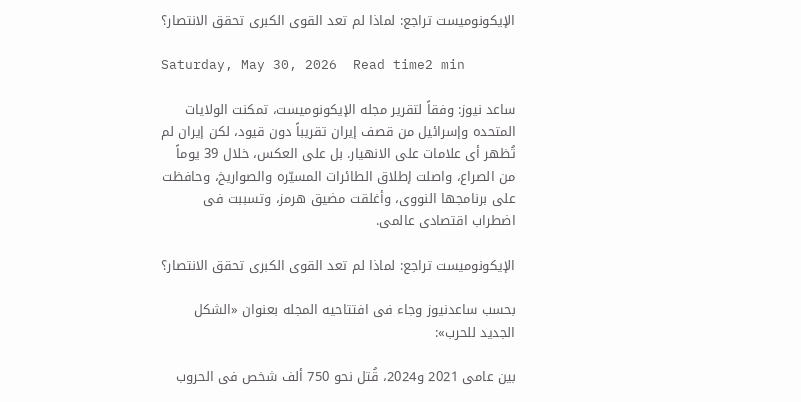الإیکونومیست تراجع: لماذا لم تعد القوى الکبرى تحقق الانتصار؟

Saturday, May 30, 2026  Read time2 min

ساعد نیوز: وفقاً لتقریر مجله الإیکونومیست، تمکنت الولایات المتحده وإسرائیل من قصف إیران تقریباً دون قیود، لکن إیران لم تُظهر أی علامات على الانهیار. بل على العکس، خلال 39 یوماً من الصراع، واصلت إطلاق الطائرات المسیّره والصواریخ، وحافظت على برنامجها النووی، وأغلقت مضیق هرمز، وتسببت فی اضطراب اقتصادی عالمی.

الإیکونومیست تراجع: لماذا لم تعد القوى الکبرى تحقق الانتصار؟

بحسب ساعدنیوز وجاء فی افتتاحیه المجله بعنوان «الشکل الجدید للحرب»:

بین عامی 2021 و2024، قُتل نحو 750 ألف شخص فی الحروب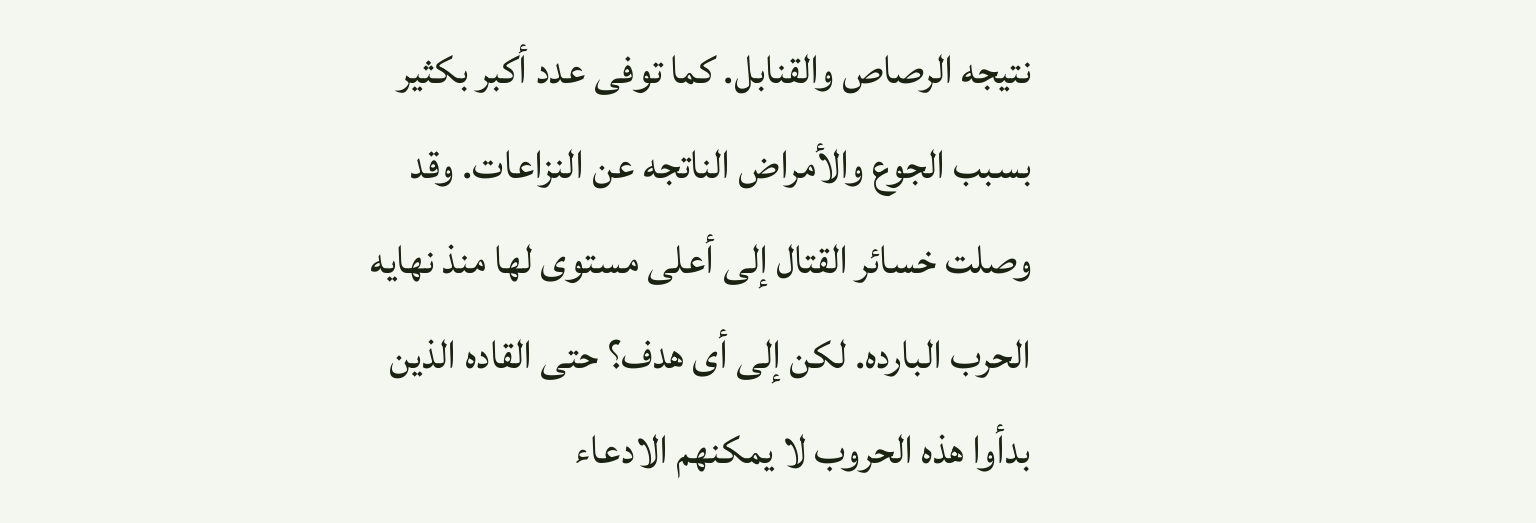نتیجه الرصاص والقنابل. کما توفی عدد أکبر بکثیر بسبب الجوع والأمراض الناتجه عن النزاعات. وقد وصلت خسائر القتال إلى أعلى مستوى لها منذ نهایه الحرب البارده. لکن إلى أی هدف؟ حتى القاده الذین بدأوا هذه الحروب لا یمکنهم الادعاء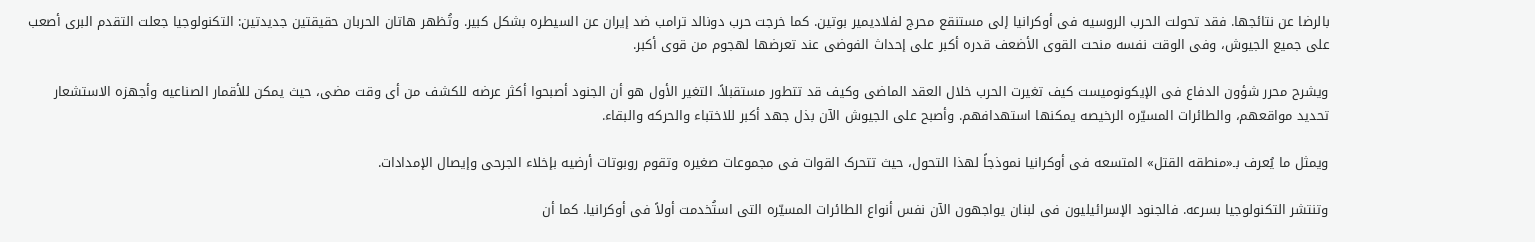بالرضا عن نتائجها. فقد تحولت الحرب الروسیه فی أوکرانیا إلى مستنقع محرج لفلادیمیر بوتین. کما خرجت حرب دونالد ترامب ضد إیران عن السیطره بشکل کبیر. وتُظهر هاتان الحربان حقیقتین جدیدتین: التکنولوجیا جعلت التقدم البری أصعب على جمیع الجیوش، وفی الوقت نفسه منحت القوى الأضعف قدره أکبر على إحداث الفوضى عند تعرضها لهجوم من قوى أکبر.

ویشرح محرر شؤون الدفاع فی الإیکونومیست کیف تغیرت الحرب خلال العقد الماضی وکیف قد تتطور مستقبلاً. التغیر الأول هو أن الجنود أصبحوا أکثر عرضه للکشف من أی وقت مضى، حیث یمکن للأقمار الصناعیه وأجهزه الاستشعار تحدید مواقعهم، والطائرات المسیّره الرخیصه یمکنها استهدافهم. وأصبح على الجیوش الآن بذل جهد أکبر للاختباء والحرکه والبقاء.

ویمثل ما یُعرف بـ«منطقه القتل» المتسعه فی أوکرانیا نموذجاً لهذا التحول، حیث تتحرک القوات فی مجموعات صغیره وتقوم روبوتات أرضیه بإخلاء الجرحى وإیصال الإمدادات.

وتنتشر التکنولوجیا بسرعه. فالجنود الإسرائیلیون فی لبنان یواجهون الآن نفس أنواع الطائرات المسیّره التی استُخدمت أولاً فی أوکرانیا. کما أن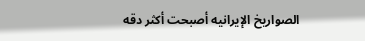الصواریخ الإیرانیه أصبحت أکثر دقه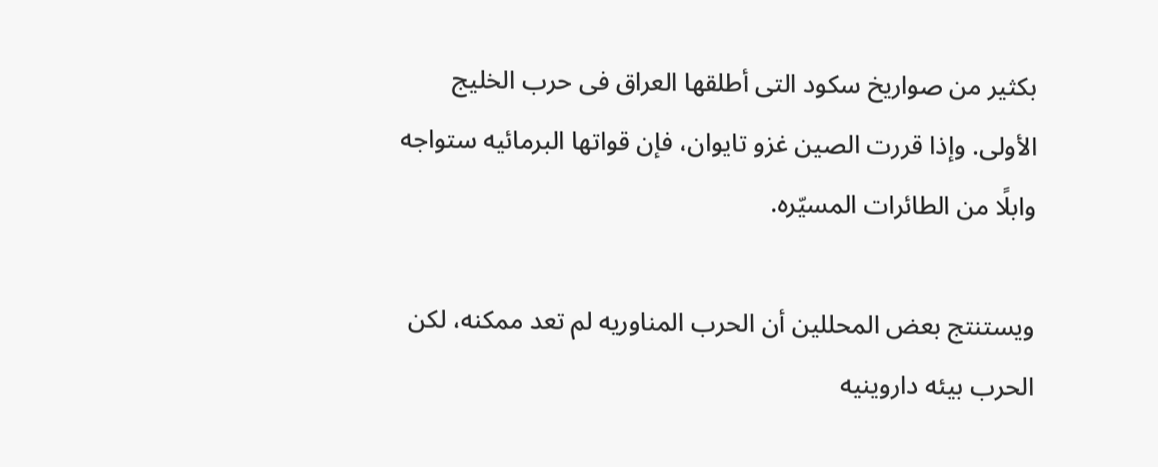بکثیر من صواریخ سکود التی أطلقها العراق فی حرب الخلیج الأولى. وإذا قررت الصین غزو تایوان، فإن قواتها البرمائیه ستواجه وابلًا من الطائرات المسیّره.

ویستنتج بعض المحللین أن الحرب المناوریه لم تعد ممکنه، لکن الحرب بیئه داروینیه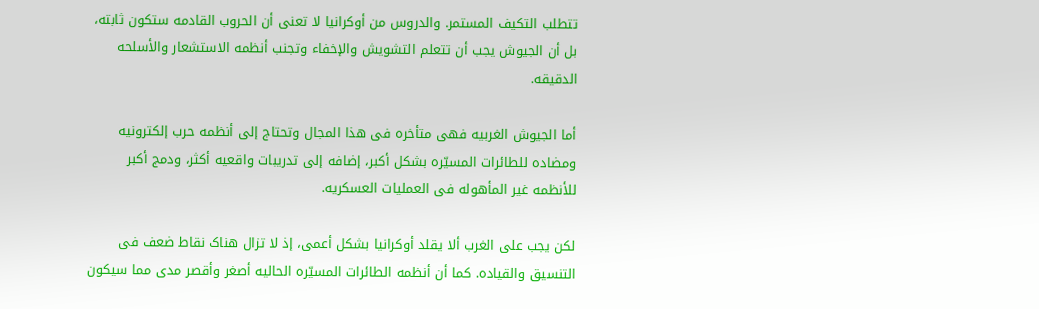تتطلب التکیف المستمر. والدروس من أوکرانیا لا تعنی أن الحروب القادمه ستکون ثابته، بل أن الجیوش یجب أن تتعلم التشویش والإخفاء وتجنب أنظمه الاستشعار والأسلحه الدقیقه.

أما الجیوش الغربیه فهی متأخره فی هذا المجال وتحتاج إلى أنظمه حرب إلکترونیه ومضاده للطائرات المسیّره بشکل أکبر، إضافه إلى تدریبات واقعیه أکثر، ودمج أکبر للأنظمه غیر المأهوله فی العملیات العسکریه.

لکن یجب على الغرب ألا یقلد أوکرانیا بشکل أعمى، إذ لا تزال هناک نقاط ضعف فی التنسیق والقیاده. کما أن أنظمه الطائرات المسیّره الحالیه أصغر وأقصر مدى مما سیکون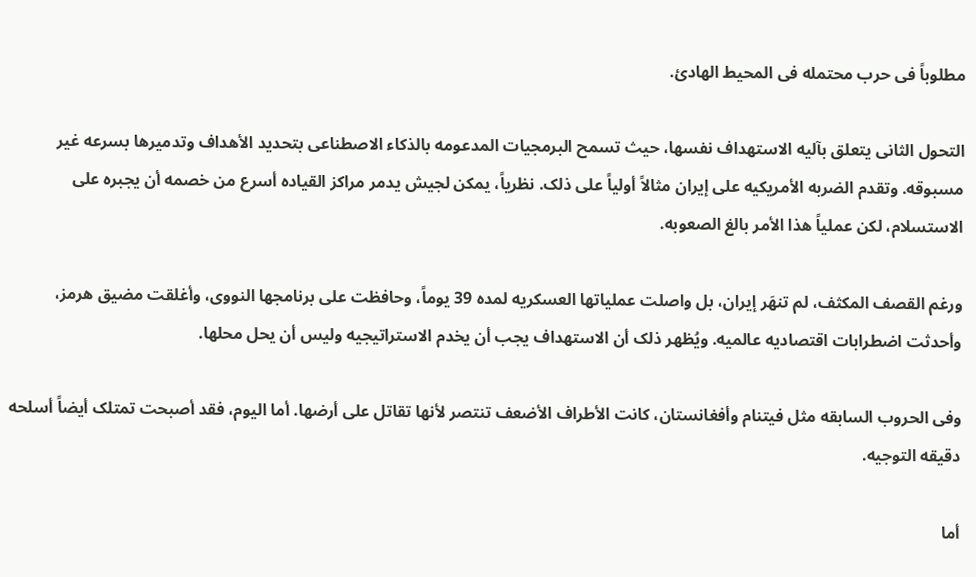مطلوباً فی حرب محتمله فی المحیط الهادئ.

التحول الثانی یتعلق بآلیه الاستهداف نفسها، حیث تسمح البرمجیات المدعومه بالذکاء الاصطناعی بتحدید الأهداف وتدمیرها بسرعه غیر مسبوقه. وتقدم الضربه الأمریکیه على إیران مثالاً أولیاً على ذلک. نظریاً، یمکن لجیش یدمر مراکز القیاده أسرع من خصمه أن یجبره على الاستسلام، لکن عملیاً هذا الأمر بالغ الصعوبه.

ورغم القصف المکثف، لم تنهَر إیران، بل واصلت عملیاتها العسکریه لمده 39 یوماً، وحافظت على برنامجها النووی، وأغلقت مضیق هرمز، وأحدثت اضطرابات اقتصادیه عالمیه. ویُظهر ذلک أن الاستهداف یجب أن یخدم الاستراتیجیه ولیس أن یحل محلها.

وفی الحروب السابقه مثل فیتنام وأفغانستان، کانت الأطراف الأضعف تنتصر لأنها تقاتل على أرضها. أما الیوم، فقد أصبحت تمتلک أیضاً أسلحه دقیقه التوجیه.

أما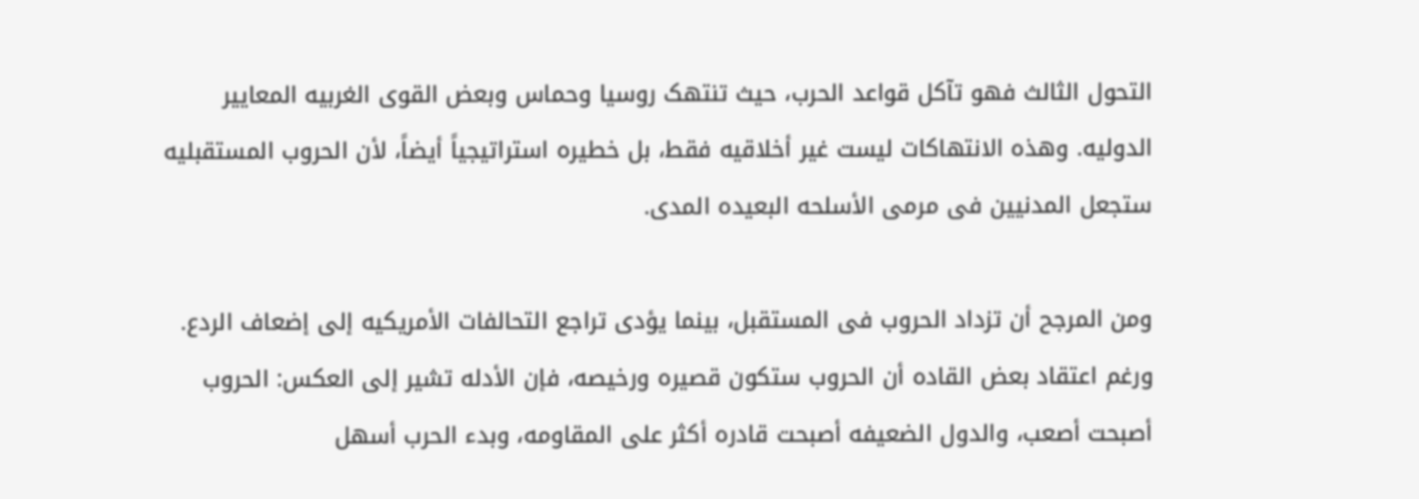التحول الثالث فهو تآکل قواعد الحرب، حیث تنتهک روسیا وحماس وبعض القوى الغربیه المعاییر الدولیه. وهذه الانتهاکات لیست غیر أخلاقیه فقط، بل خطیره استراتیجیاً أیضاً، لأن الحروب المستقبلیه ستجعل المدنیین فی مرمى الأسلحه البعیده المدى.

ومن المرجح أن تزداد الحروب فی المستقبل، بینما یؤدی تراجع التحالفات الأمریکیه إلى إضعاف الردع. ورغم اعتقاد بعض القاده أن الحروب ستکون قصیره ورخیصه، فإن الأدله تشیر إلى العکس: الحروب أصبحت أصعب، والدول الضعیفه أصبحت قادره أکثر على المقاومه، وبدء الحرب أسهل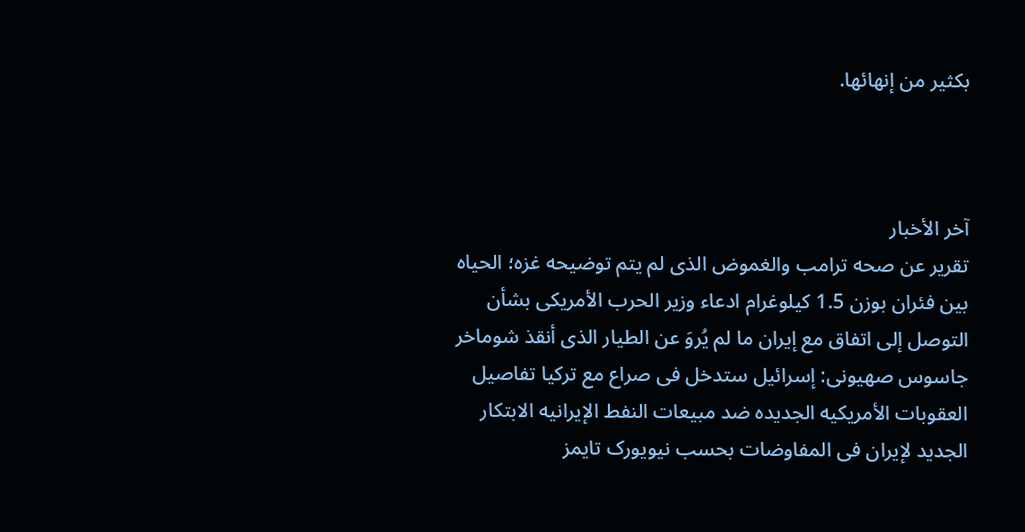بکثیر من إنهائها.



آخر الأخبار
تقریر عن صحه ترامب والغموض الذی لم یتم توضیحه غزه؛ الحیاه بین فئران بوزن 1.5 کیلوغرام ادعاء وزیر الحرب الأمریکی بشأن التوصل إلى اتفاق مع إیران ما لم یُروَ عن الطیار الذی أنقذ شوماخر جاسوس صهیونی: إسرائیل ستدخل فی صراع مع ترکیا تفاصیل العقوبات الأمریکیه الجدیده ضد مبیعات النفط الإیرانیه الابتکار الجدید لإیران فی المفاوضات بحسب نیویورک تایمز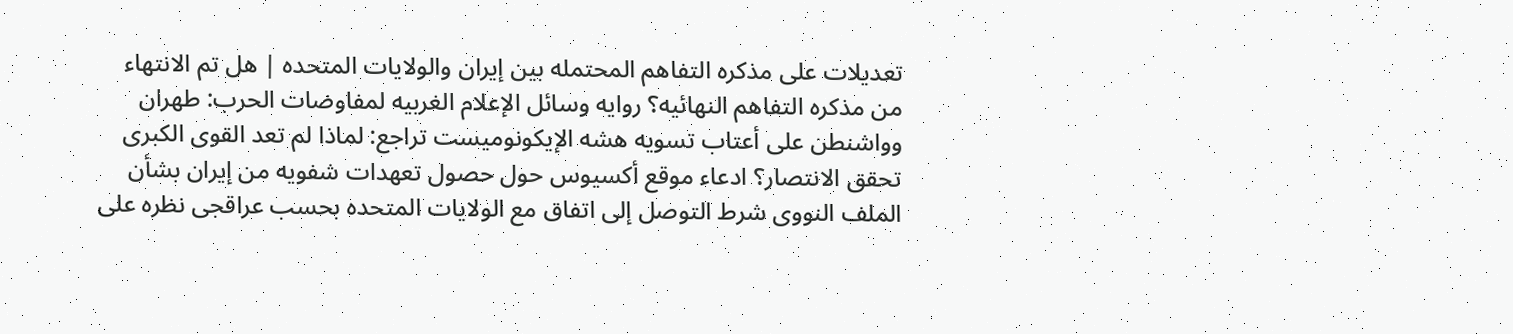تعدیلات على مذکره التفاهم المحتمله بین إیران والولایات المتحده | هل تم الانتهاء من مذکره التفاهم النهائیه؟ روایه وسائل الإعلام الغربیه لمفاوضات الحرب: طهران وواشنطن على أعتاب تسویه هشه الإیکونومیست تراجع: لماذا لم تعد القوى الکبرى تحقق الانتصار؟ ادعاء موقع أکسیوس حول حصول تعهدات شفویه من إیران بشأن الملف النووی شرط التوصل إلى اتفاق مع الولایات المتحده بحسب عراقجی نظره على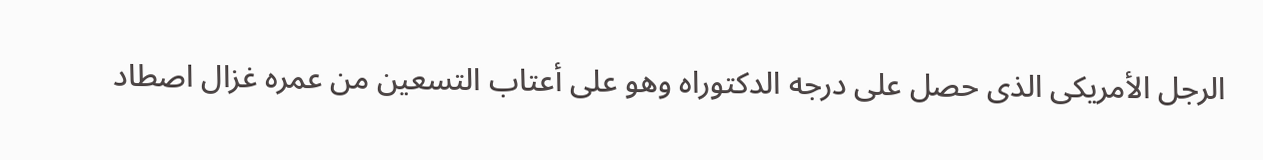الرجل الأمریکی الذی حصل على درجه الدکتوراه وهو على أعتاب التسعین من عمره غزال اصطاد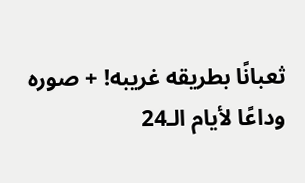ثعبانًا بطریقه غریبه! + صوره وداعًا لأیام الـ24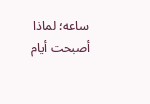ساعه؛ لماذا أصبحت أیام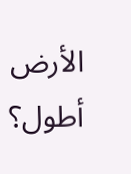الأرض أطول؟